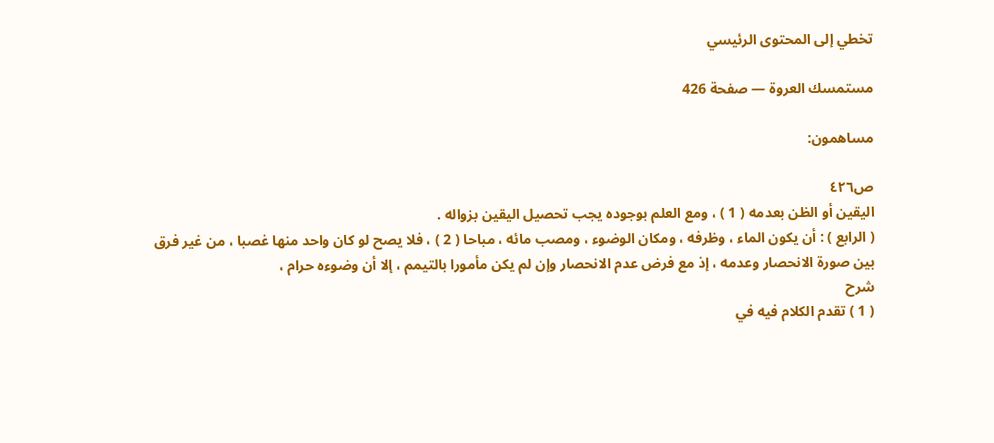تخطي إلى المحتوى الرئيسي

مستمسك العروة — صفحة 426

مساهمون:

ص٤٢٦
اليقين أو الظن بعدمه ( 1 ) ، ومع العلم بوجوده يجب تحصيل اليقين بزواله .
( الرابع ) : أن يكون الماء ، وظرفه ، ومكان الوضوء ، ومصب مائه ، مباحا ( 2 ) ، فلا يصح لو كان واحد منها غصبا ، من غير فرق بين صورة الانحصار وعدمه ، إذ مع فرض عدم الانحصار وإن لم يكن مأمورا بالتيمم ، إلا أن وضوءه حرام ،
شرح
( 1 ) تقدم الكلام فيه في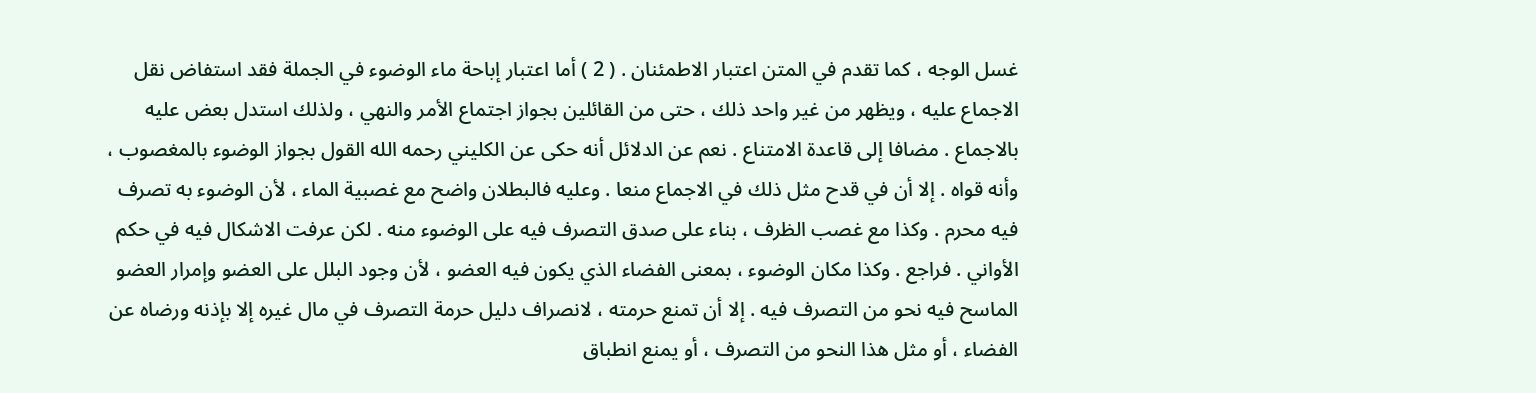غسل الوجه ، كما تقدم في المتن اعتبار الاطمئنان . ( 2 ) أما اعتبار إباحة ماء الوضوء في الجملة فقد استفاض نقل الاجماع عليه ، ويظهر من غير واحد ذلك ، حتى من القائلين بجواز اجتماع الأمر والنهي ، ولذلك استدل بعض عليه بالاجماع . مضافا إلى قاعدة الامتناع . نعم عن الدلائل أنه حكى عن الكليني رحمه الله القول بجواز الوضوء بالمغصوب ، وأنه قواه . إلا أن في قدح مثل ذلك في الاجماع منعا . وعليه فالبطلان واضح مع غصبية الماء ، لأن الوضوء به تصرف فيه محرم . وكذا مع غصب الظرف ، بناء على صدق التصرف فيه على الوضوء منه . لكن عرفت الاشكال فيه في حكم الأواني . فراجع . وكذا مكان الوضوء ، بمعنى الفضاء الذي يكون فيه العضو ، لأن وجود البلل على العضو وإمرار العضو الماسح فيه نحو من التصرف فيه . إلا أن تمنع حرمته ، لانصراف دليل حرمة التصرف في مال غيره إلا بإذنه ورضاه عن الفضاء ، أو مثل هذا النحو من التصرف ، أو يمنع انطباق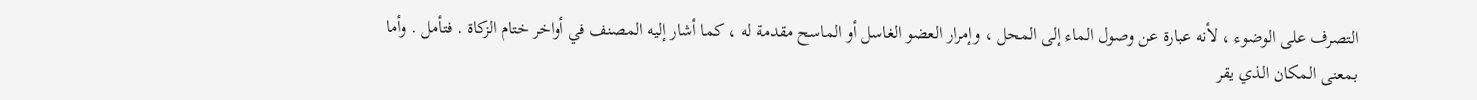التصرف على الوضوء ، لأنه عبارة عن وصول الماء إلى المحل ، وإمرار العضو الغاسل أو الماسح مقدمة له ، كما أشار إليه المصنف في أواخر ختام الزكاة . فتأمل . وأما بمعنى المكان الذي يقر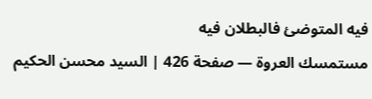فيه المتوضئ فالبطلان فيه
مستمسك العروة — صفحة 426 | السيد محسن الحكيم